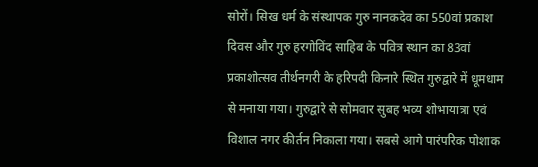सोरों। सिख धर्म के संस्थापक गुरु नानकदेव का 550वां प्रकाश दिवस और गुरु हरगोविंद साहिब के पवित्र स्थान का 83वां प्रकाशोत्सव तीर्थनगरी के हरिपदी किनारे स्थित गुरुद्वारे में धूमधाम से मनाया गया। गुरुद्वारे से सोमवार सुबह भव्य शोभायात्रा एवं विशाल नगर कीर्तन निकाला गया। सबसे आगे पारंपरिक पोशाक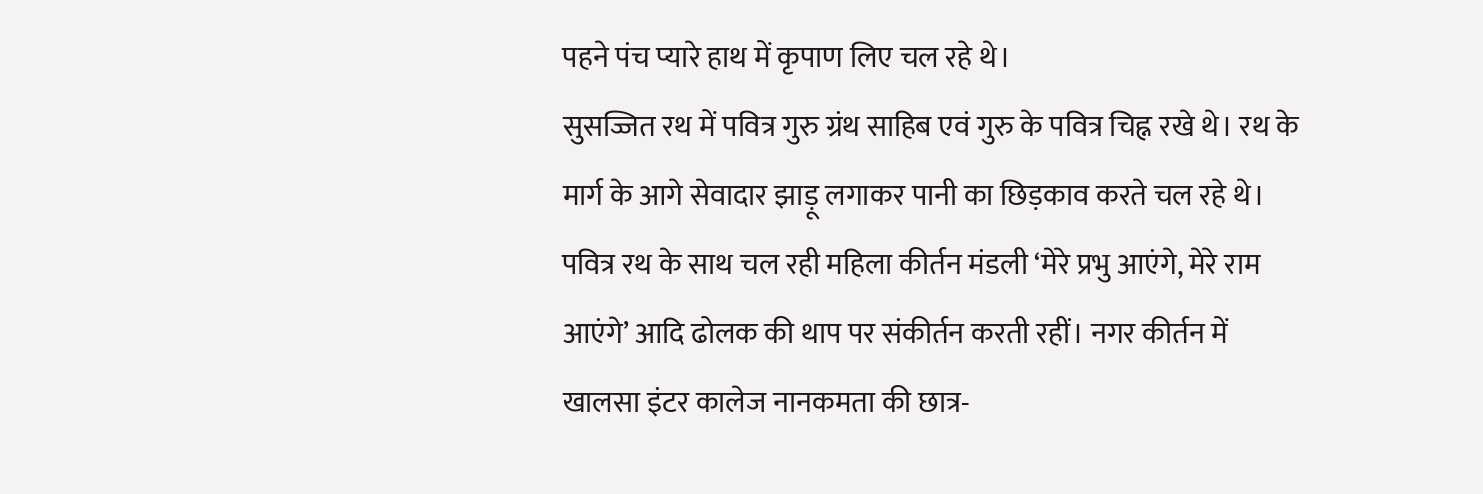पहने पंच प्यारे हाथ में कृपाण लिए चल रहे थे।
सुसज्जित रथ में पवित्र गुरु ग्रंथ साहिब एवं गुरु के पवित्र चिह्न रखे थे। रथ के मार्ग के आगे सेवादार झाड़ू लगाकर पानी का छिड़काव करते चल रहे थे। पवित्र रथ के साथ चल रही महिला कीर्तन मंडली ‘मेरे प्रभु आएंगे, मेरे राम आएंगे’ आदि ढोलक की थाप पर संकीर्तन करती रहीं। नगर कीर्तन में खालसा इंटर कालेज नानकमता की छात्र-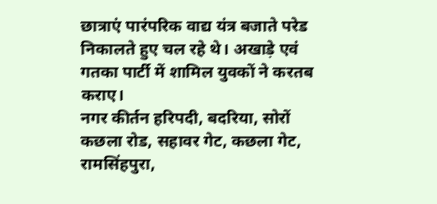छात्राएं पारंपरिक वाद्य यंत्र बजाते परेड निकालते हुए चल रहे थे। अखाड़े एवं गतका पार्टी में शामिल युवकों ने करतब कराए।
नगर कीर्तन हरिपदी, बदरिया, सोरों कछला रोड, सहावर गेट, कछला गेट, रामसिंहपुरा,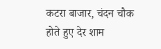कटरा बाजार, चंदन चौक होते हुए देर शाम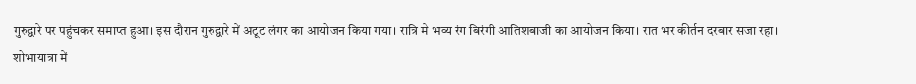गुरुद्वारे पर पहुंचकर समाप्त हुआ। इस दौरान गुरुद्वारे में अटूट लंगर का आयोजन किया गया। रात्रि मे भव्य रंग बिरंगी आतिशबाजी का आयोजन किया। रात भर कीर्तन दरबार सजा रहा।
शोभायात्रा में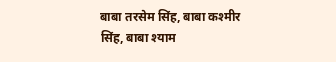बाबा तरसेम सिंह, बाबा कश्मीर सिंह, बाबा श्याम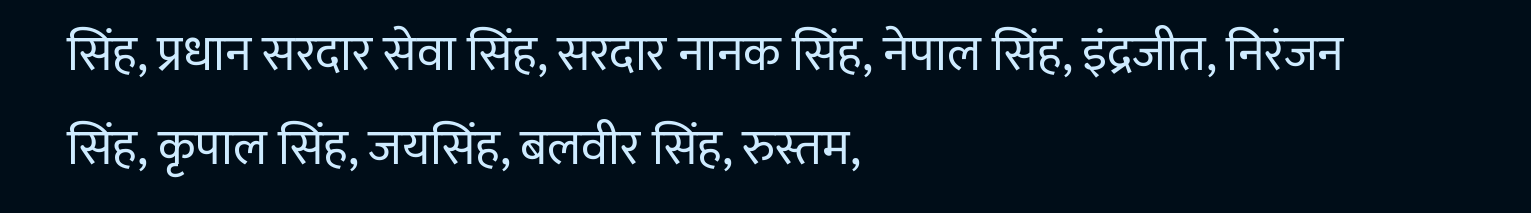सिंह, प्रधान सरदार सेवा सिंह, सरदार नानक सिंह, नेपाल सिंह, इंद्रजीत, निरंजन सिंह, कृपाल सिंह, जयसिंह, बलवीर सिंह, रुस्तम,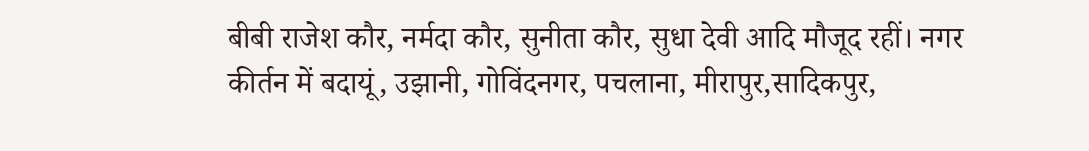बीबी राजेश कौर, नर्मदा कौर, सुनीता कौर, सुधा देवी आदि मौजूद रहीं। नगर कीर्तन में बदायूं, उझानी, गोविंदनगर, पचलाना, मीरापुर,सादिकपुर,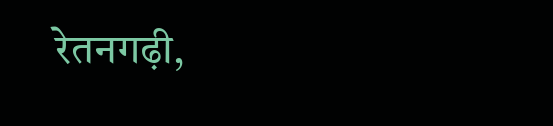रेतनगढ़ी,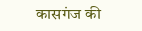कासगंज की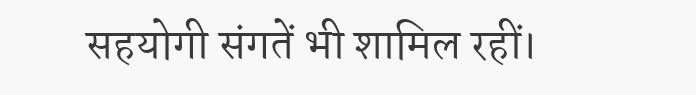सहयोगी संगतें भी शामिल रहीं।